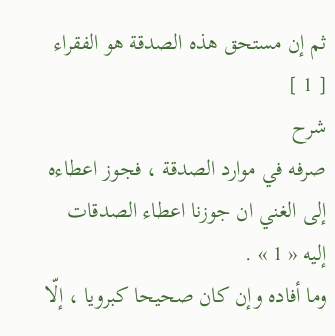ثم إن مستحق هذه الصدقة هو الفقراء [ 1 ]
شرح
صرفه في موارد الصدقة ، فجوز اعطاءه إلى الغني ان جوزنا اعطاء الصدقات إليه « 1 » .
وما أفاده وإن كان صحيحا كبرويا ، إلّا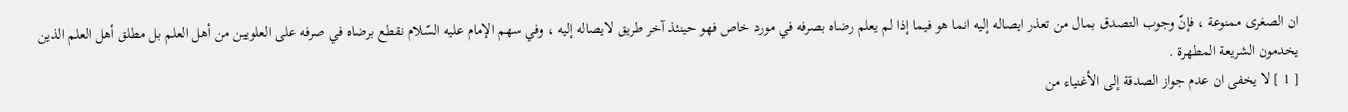ان الصغرى ممنوعة ، فإنّ وجوب التصدق بمال من تعذر ايصاله إليه انما هو فيما إذا لم يعلم رضاه بصرفه في مورد خاص فهو حينئذ آخر طريق لايصاله إليه ، وفي سهم الإمام عليه السّلام نقطع برضاه في صرفه على العلويين من أهل العلم بل مطلق أهل العلم الذين يخدمون الشريعة المطهرة .
[ 1 ] لا يخفى ان عدم جواز الصدقة إلى الأغنياء من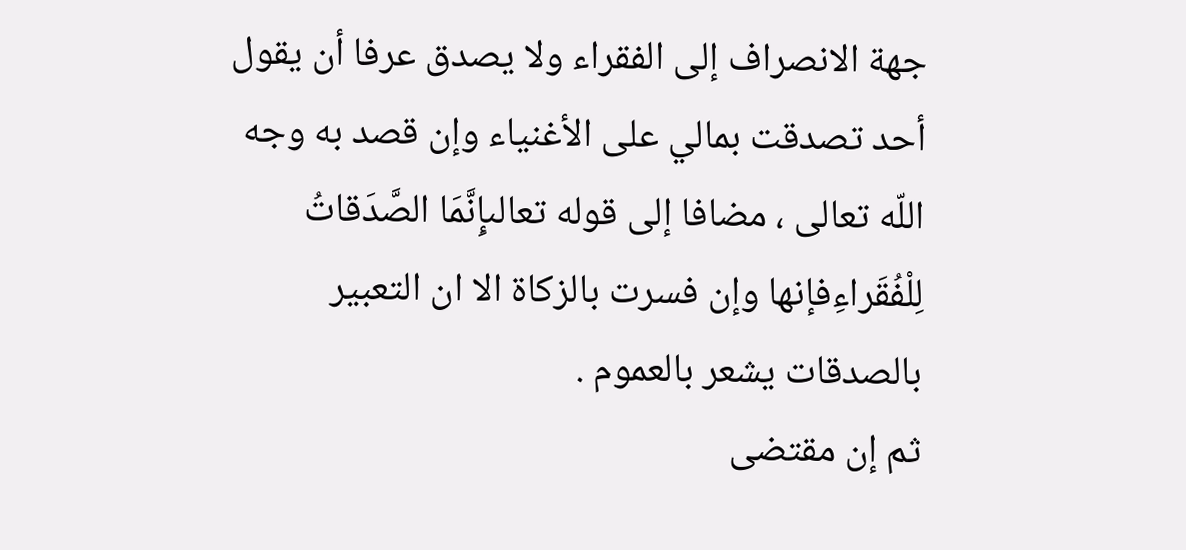جهة الانصراف إلى الفقراء ولا يصدق عرفا أن يقول أحد تصدقت بمالي على الأغنياء وإن قصد به وجه اللّه تعالى ، مضافا إلى قوله تعالىإِنَّمَا الصَّدَقاتُ لِلْفُقَراءِفإنها وإن فسرت بالزكاة الا ان التعبير بالصدقات يشعر بالعموم .
ثم إن مقتضى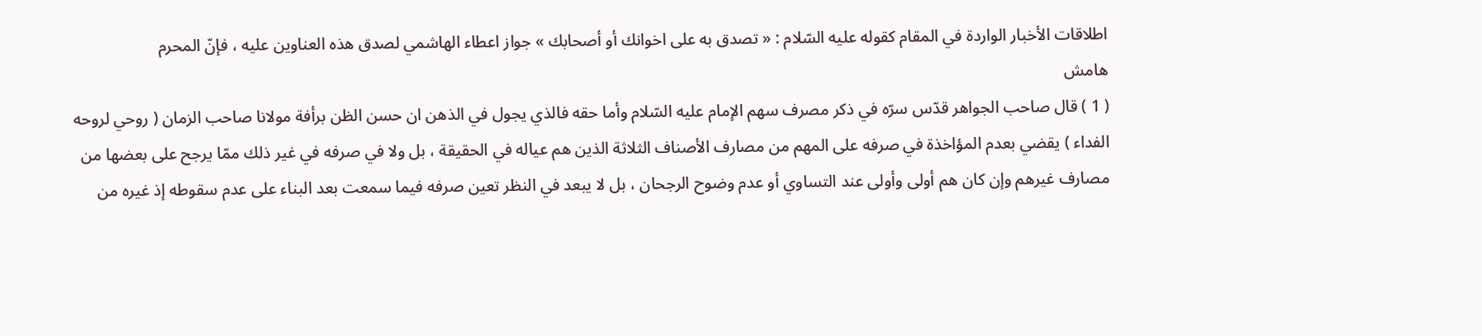اطلاقات الأخبار الواردة في المقام كقوله عليه السّلام : « تصدق به على اخوانك أو أصحابك » جواز اعطاء الهاشمي لصدق هذه العناوين عليه ، فإنّ المحرم
هامش
( 1 ) قال صاحب الجواهر قدّس سرّه في ذكر مصرف سهم الإمام عليه السّلام وأما حقه فالذي يجول في الذهن ان حسن الظن برأفة مولانا صاحب الزمان ( روحي لروحه الفداء ) يقضي بعدم المؤاخذة في صرفه على المهم من مصارف الأصناف الثلاثة الذين هم عياله في الحقيقة ، بل ولا في صرفه في غير ذلك ممّا يرجح على بعضها من مصارف غيرهم وإن كان هم أولى وأولى عند التساوي أو عدم وضوح الرجحان ، بل لا يبعد في النظر تعين صرفه فيما سمعت بعد البناء على عدم سقوطه إذ غيره من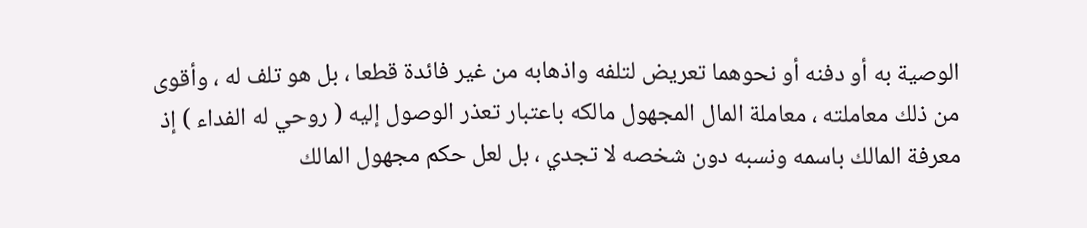الوصية به أو دفنه أو نحوهما تعريض لتلفه واذهابه من غير فائدة قطعا ، بل هو تلف له ، وأقوى من ذلك معاملته ، معاملة المال المجهول مالكه باعتبار تعذر الوصول إليه ( روحي له الفداء ) إذ معرفة المالك باسمه ونسبه دون شخصه لا تجدي ، بل لعل حكم مجهول المالك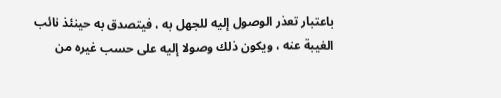باعتبار تعذر الوصول إليه للجهل به ، فيتصدق به حينئذ نائب الغيبة عنه ، ويكون ذلك وصولا إليه على حسب غيره من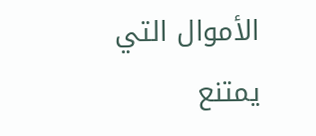الأموال التي يمتنع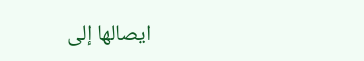ايصالها إلى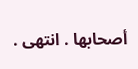أصحابها . انتهى .